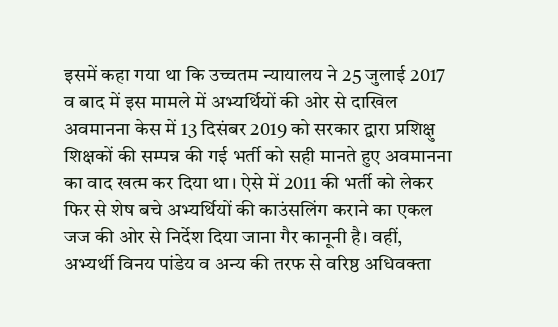इसमें कहा गया था कि उच्चतम न्यायालय ने 25 जुलाई 2017 व बाद में इस मामले में अभ्यर्थियों की ओर से दाखिल अवमानना केस में 13 दिसंबर 2019 को सरकार द्वारा प्रशिक्षु शिक्षकों की सम्पन्न की गई भर्ती को सही मानते हुए अवमानना का वाद खत्म कर दिया था। ऐसे में 2011 की भर्ती को लेकर फिर से शेष बचे अभ्यर्थियों की काउंसलिंग कराने का एकल जज की ओर से निर्देश दिया जाना गैर कानूनी है। वहीं, अभ्यर्थी विनय पांडेय व अन्य की तरफ से वरिष्ठ अधिवक्ता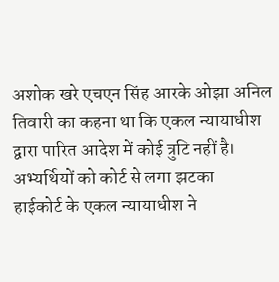अशोक खरे एचएन सिंह आरके ओझा अनिल तिवारी का कहना था कि एकल न्यायाधीश द्वारा पारित आदेश में कोई त्रुटि नहीं है।
अभ्यर्थियों को कोर्ट से लगा झटका
हाईकोर्ट के एकल न्यायाधीश ने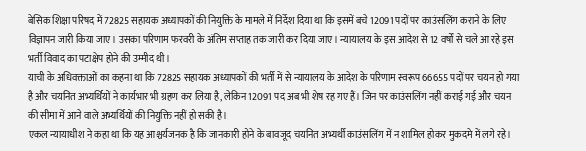बेसिक शिक्षा परिषद में 72825 सहायक अध्यापकों की नियुक्ति के मामले में निर्देश दिया था कि इसमें बचे 12091 पदों पर काउंसलिंग कराने के लिए विज्ञापन जारी किया जाए। उसका परिणाम फरवरी के अंतिम सप्ताह तक जारी कर दिया जाए। न्यायालय के इस आदेश से 12 वर्षों से चले आ रहे इस भर्ती विवाद का पटाक्षेप होने की उम्मीद थी।
याची के अधिवक्ताओं का कहना था कि 72825 सहायक अध्यापकों की भर्ती में से न्यायालय के आदेश के परिणाम स्वरूप 66655 पदों पर चयन हो गया है और चयनित अभ्यर्थियों ने कार्यभार भी ग्रहण कर लिया है, लेकिन 12091 पद अब भी शेष रह गए हैं। जिन पर काउंसलिंग नहीं कराई गई और चयन की सीमा में आने वाले अभ्यर्थियों की नियुक्ति नहीं हो सकी है।
एकल न्यायाधीश ने कहा था कि यह आश्चर्यजनक है कि जानकारी होने के बावजूद चयनित अभ्यर्थी काउंसलिंग में न शामिल होकर मुकदमे में लगे रहे।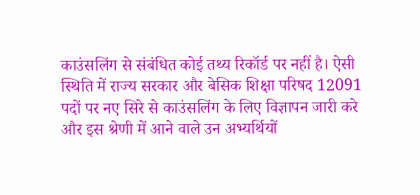काउंसलिंग से संबंधित कोई तथ्य रिकॉर्ड पर नहीं है। ऐसी स्थिति में राज्य सरकार और बेसिक शिक्षा परिषद 12091 पदों पर नए सिरे से काउंसलिंग के लिए विज्ञापन जारी करे और इस श्रेणी में आने वाले उन अभ्यर्थियों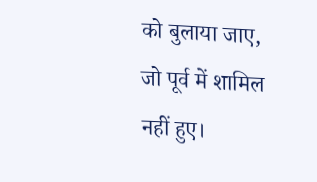को बुलाया जाए, जो पूर्व में शामिल नहीं हुए।